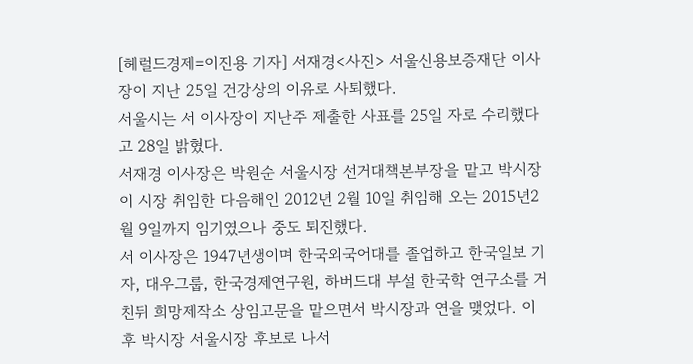[헤럴드경제=이진용 기자] 서재경<사진> 서울신용보증재단 이사장이 지난 25일 건강상의 이유로 사퇴했다.
서울시는 서 이사장이 지난주 제출한 사표를 25일 자로 수리했다고 28일 밝혔다.
서재경 이사장은 박원순 서울시장 선거대책본부장을 맡고 박시장이 시장 취임한 다음해인 2012년 2월 10일 취임해 오는 2015년2월 9일까지 임기였으나 중도 퇴진했다.
서 이사장은 1947년생이며 한국외국어대를 졸업하고 한국일보 기자, 대우그룹, 한국경제연구원, 하버드대 부설 한국학 연구소를 거친뒤 희망제작소 상임고문을 맡으면서 박시장과 연을 맺었다. 이후 박시장 서울시장 후보로 나서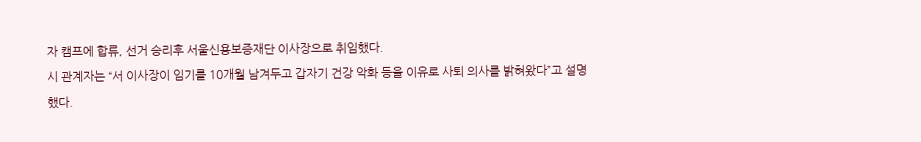자 캠프에 합류, 선거 승리후 서울신용보증재단 이사장으로 취임했다.
시 관계자는 “서 이사장이 임기를 10개월 남겨두고 갑자기 건강 악화 등을 이유로 사퇴 의사를 밝혀왔다”고 설명했다.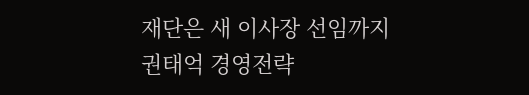재단은 새 이사장 선임까지 권태억 경영전략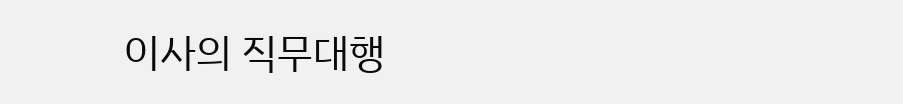이사의 직무대행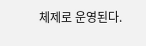체제로 운영된다.